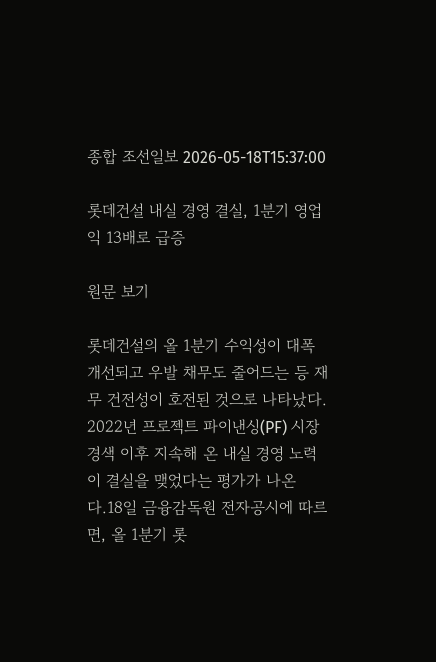종합 조선일보 2026-05-18T15:37:00

롯데건설 내실 경영 결실, 1분기 영업익 13배로 급증

원문 보기

롯데건설의 올 1분기 수익성이 대폭 개선되고 우발 채무도 줄어드는 등 재무 건전성이 호전된 것으로 나타났다. 2022년 프로젝트 파이낸싱(PF) 시장 경색 이후 지속해 온 내실 경영 노력이 결실을 맺었다는 평가가 나온다.18일 금융감독원 전자공시에 따르면, 올 1분기 롯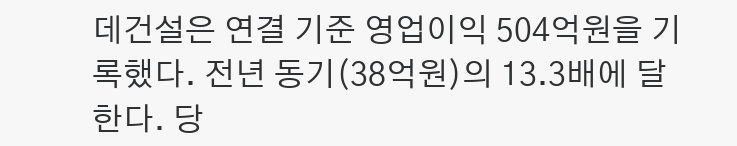데건설은 연결 기준 영업이익 504억원을 기록했다. 전년 동기(38억원)의 13.3배에 달한다. 당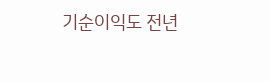기순이익도 전년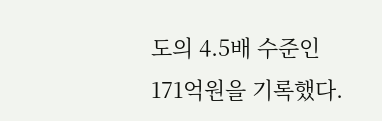도의 4.5배 수준인 171억원을 기록했다.